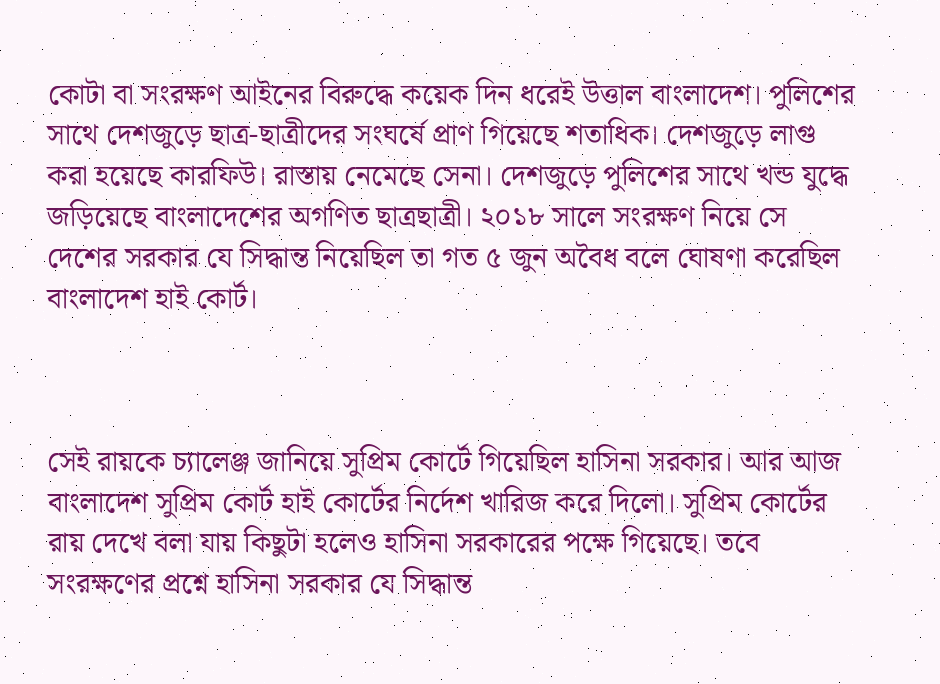কোটা বা সংরক্ষণ আইনের বিরুদ্ধে কয়েক দিন ধরেই উত্তাল বাংলাদেশ। পুলিশের সাথে দেশজুড়ে ছাত্র-ছাত্রীদের সংঘর্ষে প্রাণ গিয়েছে শতাধিক। দেশজুড়ে লাগু করা হয়েছে কারফিউ। রাস্তায় নেমেছে সেনা। দেশজুড়ে পুলিশের সাথে খন্ড যুদ্ধে জড়িয়েছে বাংলাদেশের অগণিত ছাত্রছাত্রী। ২০১৮ সালে সংরক্ষণ নিয়ে সে দেশের সরকার যে সিদ্ধান্ত নিয়েছিল তা গত ৫ জুন অবৈধ বলে ঘোষণা করেছিল বাংলাদেশ হাই কোর্ট।



সেই রায়কে চ্যালেঞ্জ জানিয়ে সুপ্রিম কোর্টে গিয়েছিল হাসিনা সরকার। আর আজ বাংলাদেশ সুপ্রিম কোর্ট হাই কোর্টের নির্দেশ খারিজ করে দিলো। সুপ্রিম কোর্টের রায় দেখে বলা যায় কিছুটা হলেও হাসিনা সরকারের পক্ষে গিয়েছে। তবে সংরক্ষণের প্রশ্নে হাসিনা সরকার যে সিদ্ধান্ত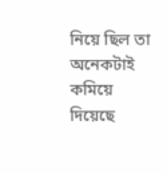নিয়ে ছিল তা অনেকটাই কমিয়ে দিয়েছে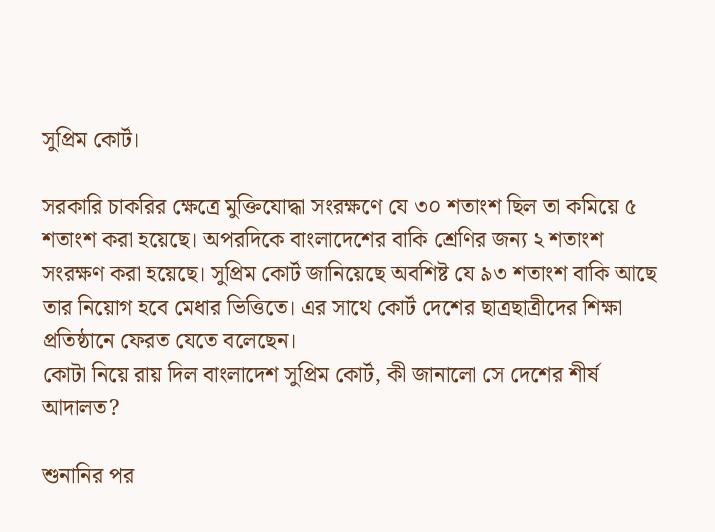সুপ্রিম কোর্ট।

সরকারি চাকরির ক্ষেত্রে মুক্তিযোদ্ধা সংরক্ষণে যে ৩০ শতাংশ ছিল তা কমিয়ে ৫ শতাংশ করা হয়েছে। অপরদিকে বাংলাদেশের বাকি শ্রেণির জন্য ২ শতাংশ সংরক্ষণ করা হয়েছে। সুপ্রিম কোর্ট জানিয়েছে অবশিষ্ট যে ৯৩ শতাংশ বাকি আছে তার নিয়োগ হবে মেধার ভিত্তিতে। এর সাথে কোর্ট দেশের ছাত্রছাত্রীদের শিক্ষা প্রতিষ্ঠানে ফেরত যেতে বলেছেন।
কোটা নিয়ে রায় দিল বাংলাদেশ সুপ্রিম কোর্ট, কী জানালো সে দেশের শীর্ষ আদালত?

শুনানির পর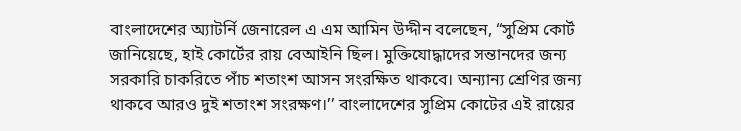বাংলাদেশের অ্যাটর্নি জেনারেল এ এম আমিন উদ্দীন বলেছেন, “সুপ্রিম কোর্ট জানিয়েছে, হাই কোর্টের রায় বেআইনি ছিল। মুক্তিযোদ্ধাদের সন্তানদের জন্য সরকারি চাকরিতে পাঁচ শতাংশ আসন সংরক্ষিত থাকবে। অন্যান্য শ্রেণির জন্য থাকবে আরও দুই শতাংশ সংরক্ষণ।’’ বাংলাদেশের সুপ্রিম কোটের এই রায়ের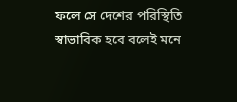ফলে সে দেশের পরিস্থিতি স্বাভাবিক হবে বলেই মনে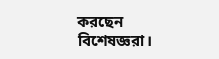করছেন বিশেষজ্ঞরা।